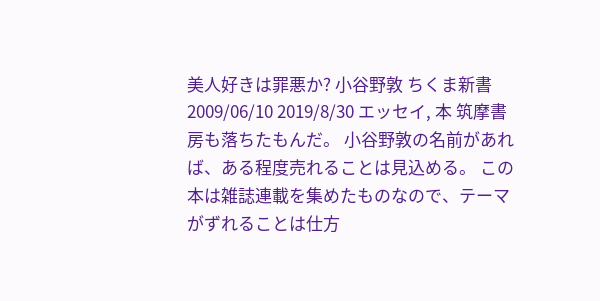美人好きは罪悪か? 小谷野敦 ちくま新書 2009/06/10 2019/8/30 エッセイ, 本 筑摩書房も落ちたもんだ。 小谷野敦の名前があれば、ある程度売れることは見込める。 この本は雑誌連載を集めたものなので、テーマがずれることは仕方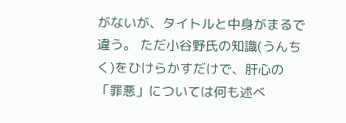がないが、タイトルと中身がまるで違う。 ただ小谷野氏の知識(うんちく)をひけらかすだけで、肝心の「罪悪」については何も述べ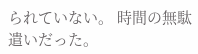られていない。 時間の無駄遣いだった。